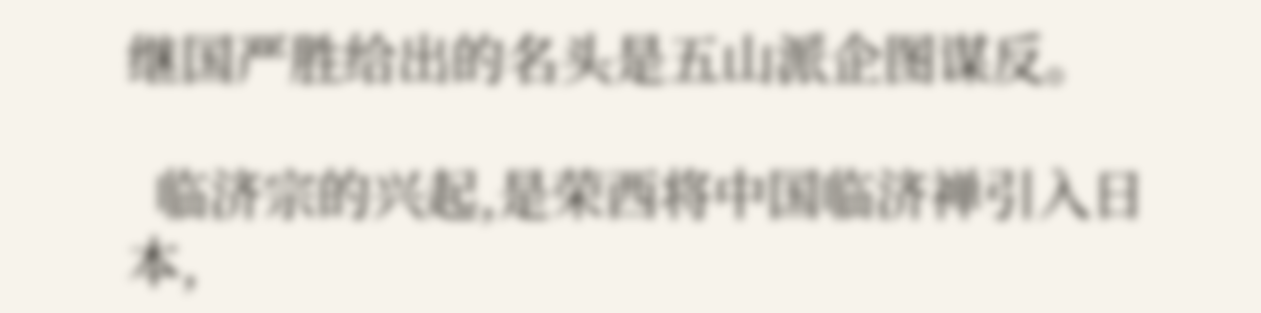继国严胜给出的名头是五山派企图谋反。

  临济宗的兴起,是荣西将中国临济禅引入日本,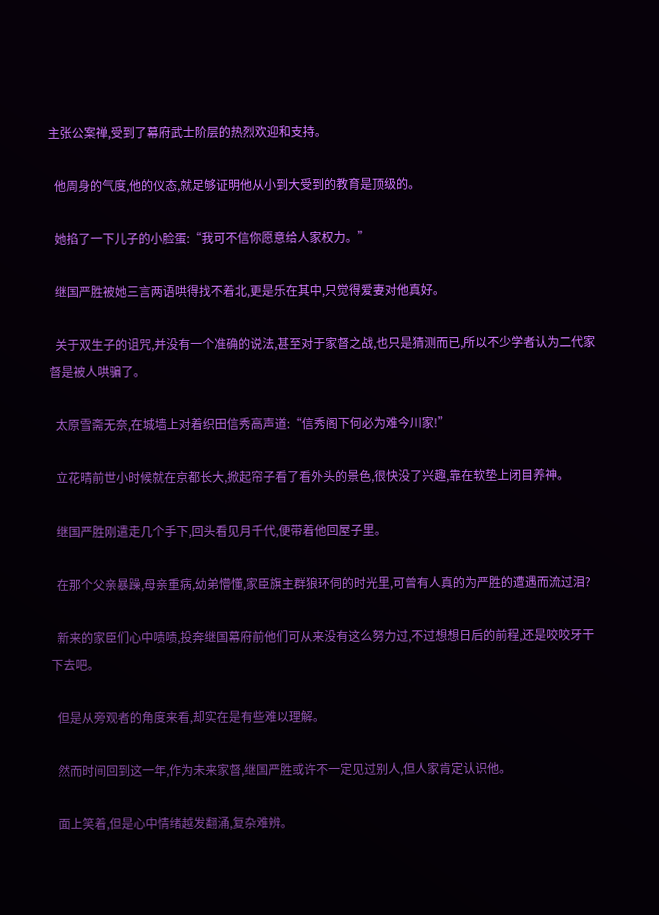主张公案禅,受到了幕府武士阶层的热烈欢迎和支持。

  他周身的气度,他的仪态,就足够证明他从小到大受到的教育是顶级的。

  她掐了一下儿子的小脸蛋:“我可不信你愿意给人家权力。”

  继国严胜被她三言两语哄得找不着北,更是乐在其中,只觉得爱妻对他真好。

  关于双生子的诅咒,并没有一个准确的说法,甚至对于家督之战,也只是猜测而已,所以不少学者认为二代家督是被人哄骗了。

  太原雪斋无奈,在城墙上对着织田信秀高声道:“信秀阁下何必为难今川家!”

  立花晴前世小时候就在京都长大,掀起帘子看了看外头的景色,很快没了兴趣,靠在软垫上闭目养神。

  继国严胜刚遣走几个手下,回头看见月千代,便带着他回屋子里。

  在那个父亲暴躁,母亲重病,幼弟懵懂,家臣旗主群狼环伺的时光里,可曾有人真的为严胜的遭遇而流过泪?

  新来的家臣们心中啧啧,投奔继国幕府前他们可从来没有这么努力过,不过想想日后的前程,还是咬咬牙干下去吧。

  但是从旁观者的角度来看,却实在是有些难以理解。

  然而时间回到这一年,作为未来家督,继国严胜或许不一定见过别人,但人家肯定认识他。

  面上笑着,但是心中情绪越发翻涌,复杂难辨。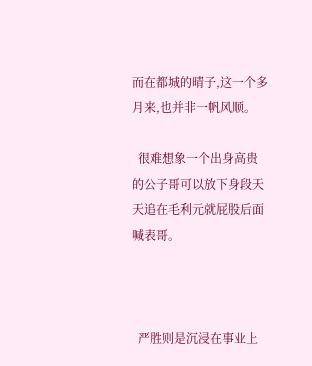而在都城的晴子,这一个多月来,也并非一帆风顺。

  很难想象一个出身高贵的公子哥可以放下身段天天追在毛利元就屁股后面喊表哥。



  严胜则是沉浸在事业上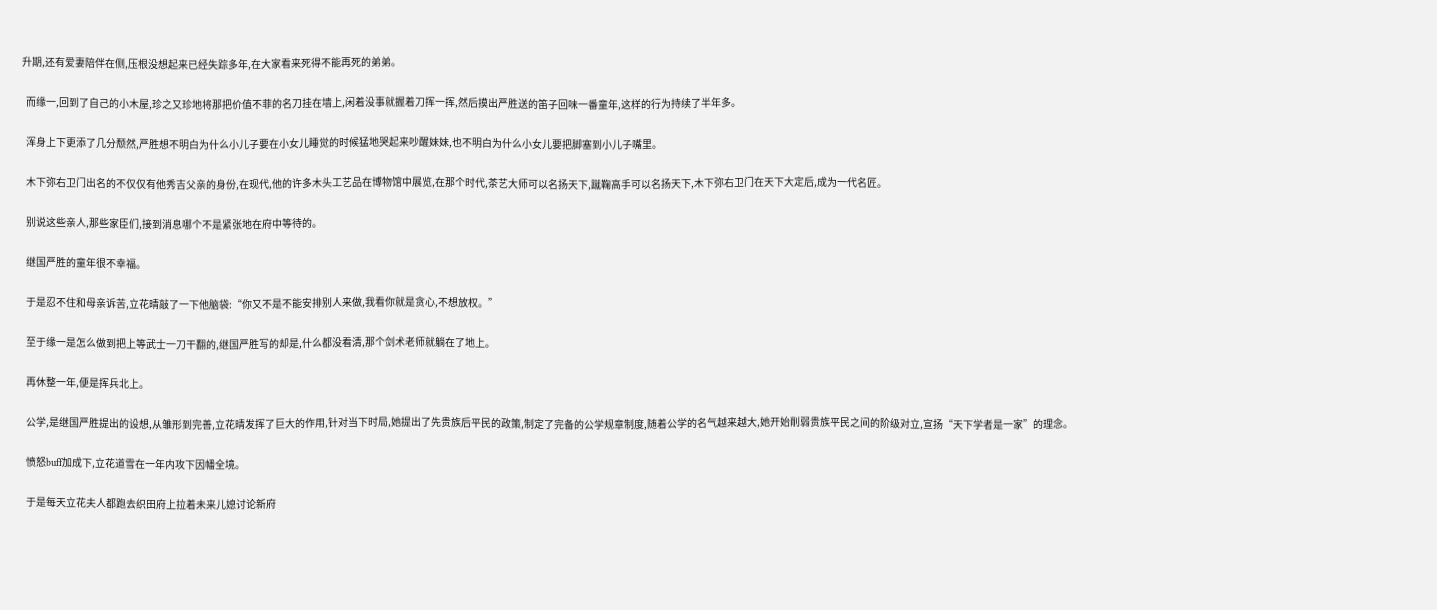升期,还有爱妻陪伴在侧,压根没想起来已经失踪多年,在大家看来死得不能再死的弟弟。

  而缘一,回到了自己的小木屋,珍之又珍地将那把价值不菲的名刀挂在墙上,闲着没事就握着刀挥一挥,然后摸出严胜送的笛子回味一番童年,这样的行为持续了半年多。

  浑身上下更添了几分颓然,严胜想不明白为什么小儿子要在小女儿睡觉的时候猛地哭起来吵醒妹妹,也不明白为什么小女儿要把脚塞到小儿子嘴里。

  木下弥右卫门出名的不仅仅有他秀吉父亲的身份,在现代,他的许多木头工艺品在博物馆中展览,在那个时代,茶艺大师可以名扬天下,蹴鞠高手可以名扬天下,木下弥右卫门在天下大定后,成为一代名匠。

  别说这些亲人,那些家臣们,接到消息哪个不是紧张地在府中等待的。

  继国严胜的童年很不幸福。

  于是忍不住和母亲诉苦,立花晴敲了一下他脑袋:“你又不是不能安排别人来做,我看你就是贪心,不想放权。”

  至于缘一是怎么做到把上等武士一刀干翻的,继国严胜写的却是,什么都没看清,那个剑术老师就躺在了地上。

  再休整一年,便是挥兵北上。

  公学,是继国严胜提出的设想,从雏形到完善,立花晴发挥了巨大的作用,针对当下时局,她提出了先贵族后平民的政策,制定了完备的公学规章制度,随着公学的名气越来越大,她开始削弱贵族平民之间的阶级对立,宣扬“天下学者是一家”的理念。

  愤怒buff加成下,立花道雪在一年内攻下因幡全境。

  于是每天立花夫人都跑去织田府上拉着未来儿媳讨论新府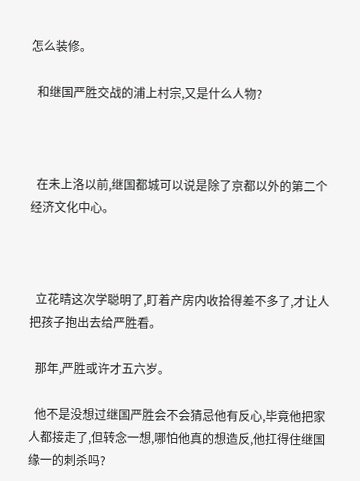怎么装修。

  和继国严胜交战的浦上村宗,又是什么人物?



  在未上洛以前,继国都城可以说是除了京都以外的第二个经济文化中心。



  立花晴这次学聪明了,盯着产房内收拾得差不多了,才让人把孩子抱出去给严胜看。

  那年,严胜或许才五六岁。

  他不是没想过继国严胜会不会猜忌他有反心,毕竟他把家人都接走了,但转念一想,哪怕他真的想造反,他扛得住继国缘一的刺杀吗?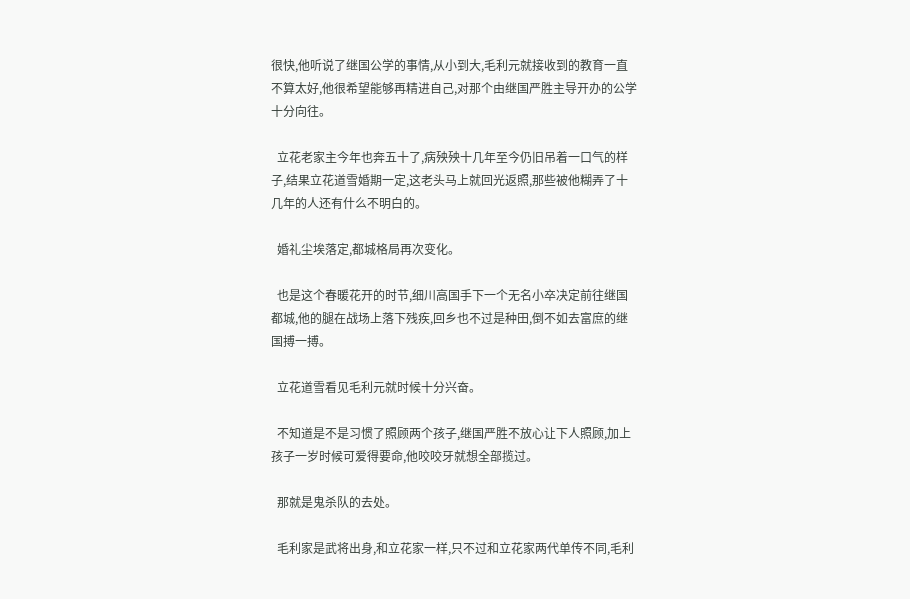很快,他听说了继国公学的事情,从小到大,毛利元就接收到的教育一直不算太好,他很希望能够再精进自己,对那个由继国严胜主导开办的公学十分向往。

  立花老家主今年也奔五十了,病殃殃十几年至今仍旧吊着一口气的样子,结果立花道雪婚期一定,这老头马上就回光返照,那些被他糊弄了十几年的人还有什么不明白的。

  婚礼尘埃落定,都城格局再次变化。

  也是这个春暖花开的时节,细川高国手下一个无名小卒决定前往继国都城,他的腿在战场上落下残疾,回乡也不过是种田,倒不如去富庶的继国搏一搏。

  立花道雪看见毛利元就时候十分兴奋。

  不知道是不是习惯了照顾两个孩子,继国严胜不放心让下人照顾,加上孩子一岁时候可爱得要命,他咬咬牙就想全部揽过。

  那就是鬼杀队的去处。

  毛利家是武将出身,和立花家一样,只不过和立花家两代单传不同,毛利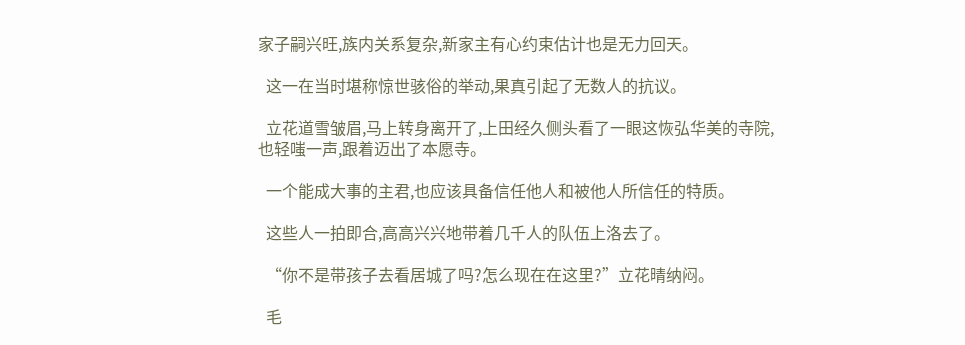家子嗣兴旺,族内关系复杂,新家主有心约束估计也是无力回天。

  这一在当时堪称惊世骇俗的举动,果真引起了无数人的抗议。

  立花道雪皱眉,马上转身离开了,上田经久侧头看了一眼这恢弘华美的寺院,也轻嗤一声,跟着迈出了本愿寺。

  一个能成大事的主君,也应该具备信任他人和被他人所信任的特质。

  这些人一拍即合,高高兴兴地带着几千人的队伍上洛去了。

  “你不是带孩子去看居城了吗?怎么现在在这里?”立花晴纳闷。

  毛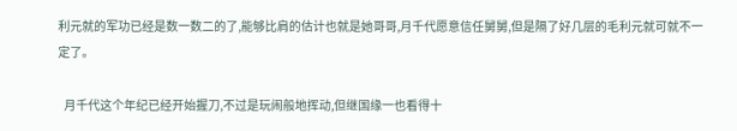利元就的军功已经是数一数二的了,能够比肩的估计也就是她哥哥,月千代愿意信任舅舅,但是隔了好几层的毛利元就可就不一定了。

  月千代这个年纪已经开始握刀,不过是玩闹般地挥动,但继国缘一也看得十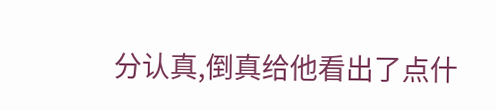分认真,倒真给他看出了点什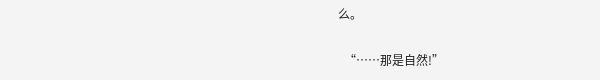么。

  “……那是自然!”